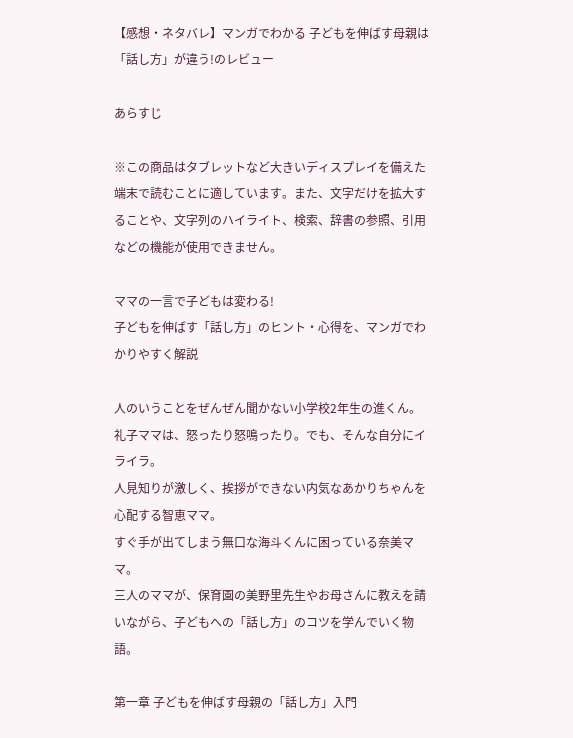【感想・ネタバレ】マンガでわかる 子どもを伸ばす母親は「話し方」が違う!のレビュー

あらすじ

※この商品はタブレットなど大きいディスプレイを備えた端末で読むことに適しています。また、文字だけを拡大することや、文字列のハイライト、検索、辞書の参照、引用などの機能が使用できません。

ママの一言で子どもは変わる!
子どもを伸ばす「話し方」のヒント・心得を、マンガでわかりやすく解説

人のいうことをぜんぜん聞かない小学校2年生の進くん。礼子ママは、怒ったり怒鳴ったり。でも、そんな自分にイライラ。
人見知りが激しく、挨拶ができない内気なあかりちゃんを心配する智恵ママ。
すぐ手が出てしまう無口な海斗くんに困っている奈美ママ。
三人のママが、保育園の美野里先生やお母さんに教えを請いながら、子どもへの「話し方」のコツを学んでいく物語。

第一章 子どもを伸ばす母親の「話し方」入門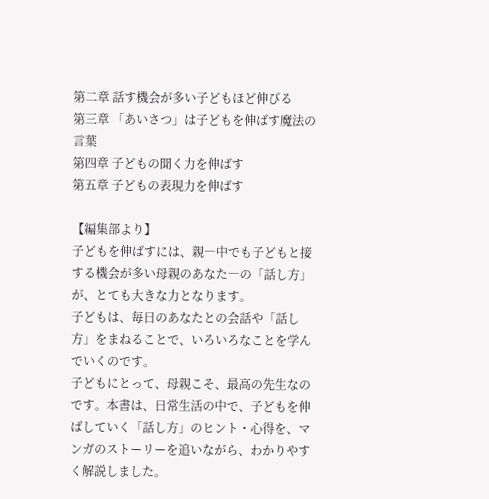第二章 話す機会が多い子どもほど伸びる
第三章 「あいさつ」は子どもを伸ばす魔法の言葉
第四章 子どもの聞く力を伸ばす
第五章 子どもの表現力を伸ばす

【編集部より】
子どもを伸ばすには、親―中でも子どもと接する機会が多い母親のあなた―の「話し方」が、とても大きな力となります。
子どもは、毎日のあなたとの会話や「話し方」をまねることで、いろいろなことを学んでいくのです。
子どもにとって、母親こそ、最高の先生なのです。本書は、日常生活の中で、子どもを伸ばしていく「話し方」のヒント・心得を、マンガのストーリーを追いながら、わかりやすく解説しました。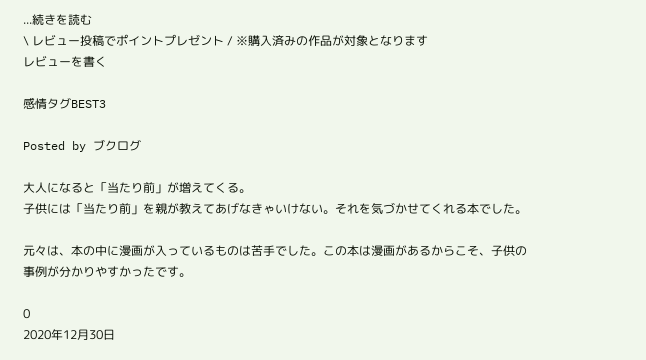...続きを読む
\ レビュー投稿でポイントプレゼント / ※購入済みの作品が対象となります
レビューを書く

感情タグBEST3

Posted by ブクログ

大人になると「当たり前」が増えてくる。
子供には「当たり前」を親が教えてあげなきゃいけない。それを気づかせてくれる本でした。

元々は、本の中に漫画が入っているものは苦手でした。この本は漫画があるからこそ、子供の事例が分かりやすかったです。

0
2020年12月30日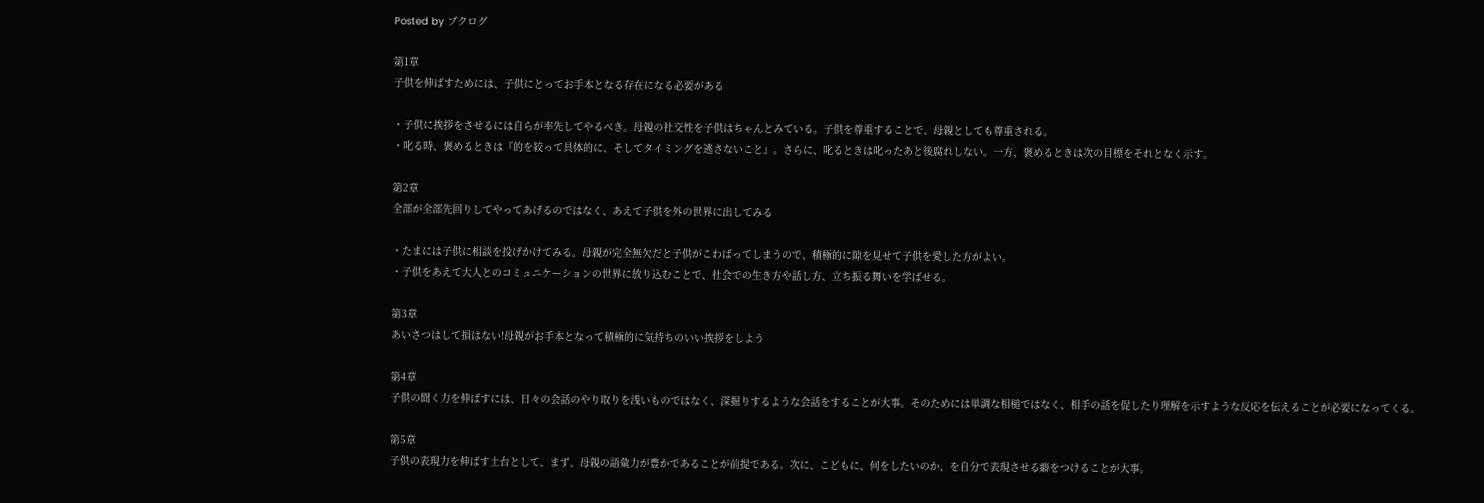Posted by ブクログ

第1章
子供を伸ばすためには、子供にとってお手本となる存在になる必要がある

・子供に挨拶をさせるには自らが率先してやるべき。母親の社交性を子供はちゃんとみている。子供を尊重することで、母親としても尊重される。
・叱る時、褒めるときは『的を絞って具体的に、そしてタイミングを逃さないこと』。さらに、叱るときは叱ったあと後腐れしない。一方、褒めるときは次の目標をそれとなく示す。

第2章
全部が全部先回りしてやってあげるのではなく、あえて子供を外の世界に出してみる

・たまには子供に相談を投げかけてみる。母親が完全無欠だと子供がこわばってしまうので、積極的に隙を見せて子供を愛した方がよい。
・子供をあえて大人とのコミュニケーションの世界に放り込むことで、社会での生き方や話し方、立ち振る舞いを学ばせる。

第3章
あいさつはして損はない!母親がお手本となって積極的に気持ちのいい挨拶をしよう

第4章
子供の聞く力を伸ばすには、日々の会話のやり取りを浅いものではなく、深掘りするような会話をすることが大事。そのためには単調な相槌ではなく、相手の話を促したり理解を示すような反応を伝えることが必要になってくる。

第5章
子供の表現力を伸ばす土台として、まず、母親の語彙力が豊かであることが前提である。次に、こどもに、何をしたいのか、を自分で表現させる癖をつけることが大事。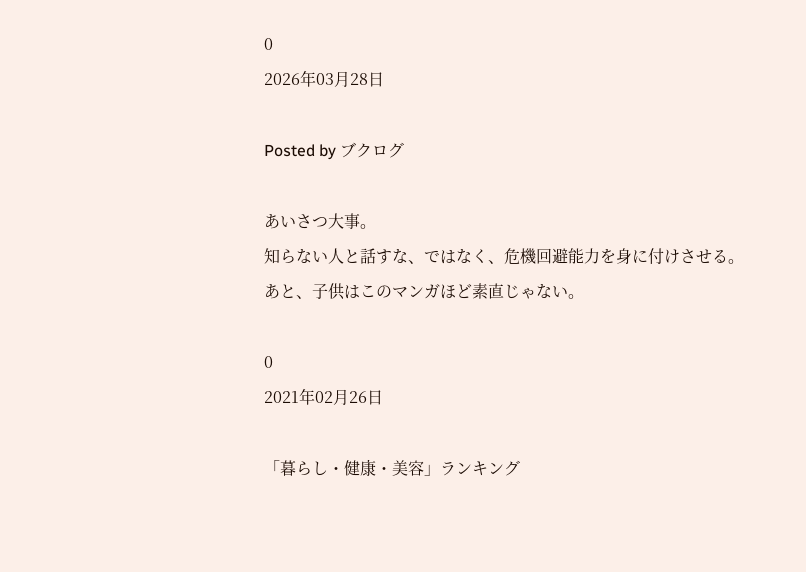0
2026年03月28日

Posted by ブクログ

あいさつ大事。
知らない人と話すな、ではなく、危機回避能力を身に付けさせる。
あと、子供はこのマンガほど素直じゃない。

0
2021年02月26日

「暮らし・健康・美容」ランキング